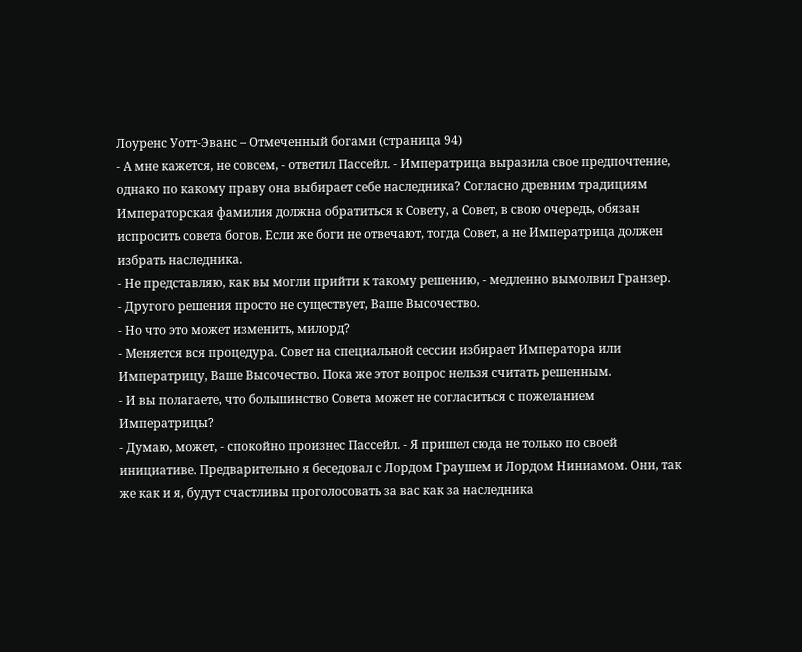Лоуренс Уотт-Эванс – Отмеченный богами (страница 94)
- А мне кажется, не совсем, - ответил Пассейл. - Императрица выразила свое предпочтение, однако по какому праву она выбирает себе наследника? Согласно древним традициям Императорская фамилия должна обратиться к Совету, а Совет, в свою очередь, обязан испросить совета богов. Если же боги не отвечают, тогда Совет, а не Императрица должен избрать наследника.
- Не представляю, как вы могли прийти к такому решению, - медленно вымолвил Гранзер.
- Другого решения просто не существует, Ваше Высочество.
- Но что это может изменить, милорд?
- Меняется вся процедура. Совет на специальной сессии избирает Императора или Императрицу, Ваше Высочество. Пока же этот вопрос нельзя считать решенным.
- И вы полагаете, что большинство Совета может не согласиться с пожеланием Императрицы?
- Думаю, может, - спокойно произнес Пассейл. - Я пришел сюда не только по своей инициативе. Предварительно я беседовал с Лордом Граушем и Лордом Ниниамом. Они, так же как и я, будут счастливы проголосовать за вас как за наследника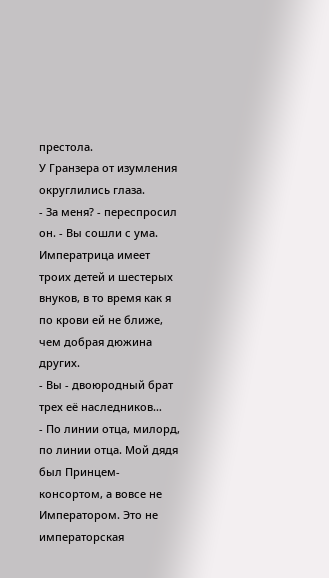престола.
У Гранзера от изумления округлились глаза.
- За меня? - переспросил он. - Вы сошли с ума. Императрица имеет троих детей и шестерых внуков, в то время как я по крови ей не ближе, чем добрая дюжина других.
- Вы - двоюродный брат трех её наследников…
- По линии отца, милорд, по линии отца. Мой дядя был Принцем-консортом, а вовсе не Императором. Это не императорская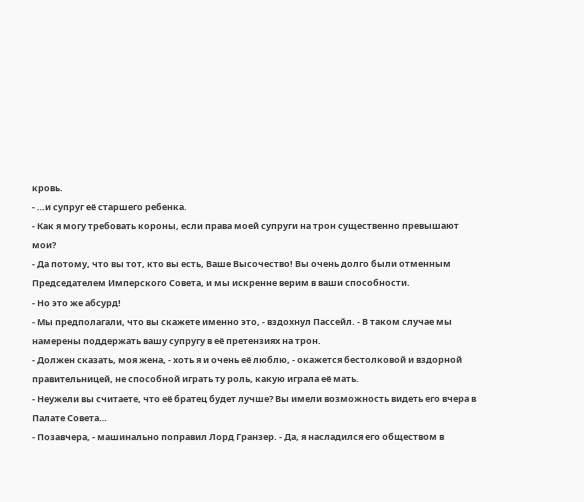кровь.
- …и супруг её старшего ребенка.
- Как я могу требовать короны, если права моей супруги на трон существенно превышают мои?
- Да потому, что вы тот, кто вы есть, Ваше Высочество! Вы очень долго были отменным Председателем Имперского Совета, и мы искренне верим в ваши способности.
- Но это же абсурд!
- Мы предполагали, что вы скажете именно это, - вздохнул Пассейл. - В таком случае мы намерены поддержать вашу супругу в её претензиях на трон.
- Должен сказать, моя жена, - хоть я и очень её люблю, - окажется бестолковой и вздорной правительницей, не способной играть ту роль, какую играла её мать.
- Неужели вы считаете, что её братец будет лучше? Вы имели возможность видеть его вчера в Палате Совета…
- Позавчера, - машинально поправил Лорд Гранзер. - Да, я насладился его обществом в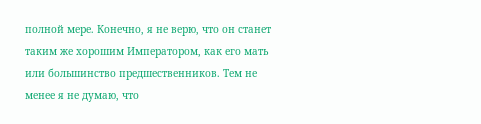полной мере. Конечно, я не верю, что он станет таким же хорошим Императором, как его мать или большинство предшественников. Тем не менее я не думаю, что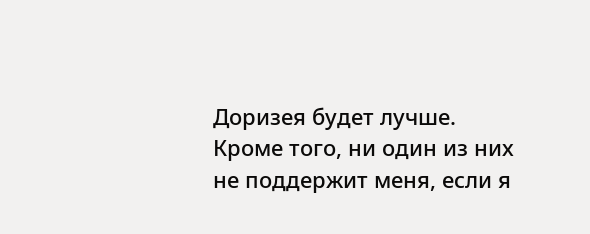Доризея будет лучше. Кроме того, ни один из них не поддержит меня, если я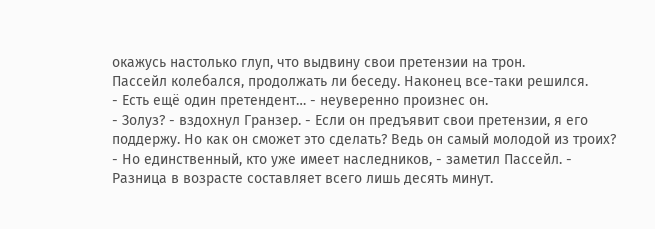окажусь настолько глуп, что выдвину свои претензии на трон.
Пассейл колебался, продолжать ли беседу. Наконец все-таки решился.
- Есть ещё один претендент… - неуверенно произнес он.
- Золуз? - вздохнул Гранзер. - Если он предъявит свои претензии, я его поддержу. Но как он сможет это сделать? Ведь он самый молодой из троих?
- Но единственный, кто уже имеет наследников, - заметил Пассейл. - Разница в возрасте составляет всего лишь десять минут.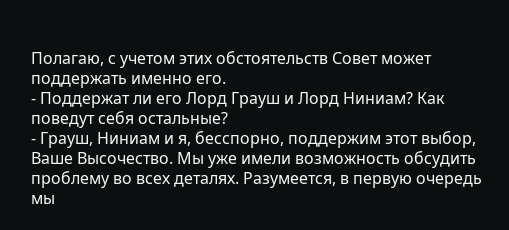Полагаю, с учетом этих обстоятельств Совет может поддержать именно его.
- Поддержат ли его Лорд Грауш и Лорд Ниниам? Как поведут себя остальные?
- Грауш, Ниниам и я, бесспорно, поддержим этот выбор, Ваше Высочество. Мы уже имели возможность обсудить проблему во всех деталях. Разумеется, в первую очередь мы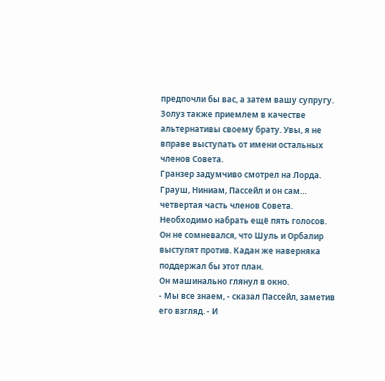предпочли бы вас, а затем вашу супругу. Золуз также приемлем в качестве альтернативы своему брату. Увы, я не вправе выступать от имени остальных членов Совета.
Гранзер задумчиво смотрел на Лорда.
Грауш, Ниниам, Пассейл и он сам… четвертая часть членов Совета. Необходимо набрать ещё пять голосов.
Он не сомневался, что Шуль и Орбалир выступят против. Кадан же наверняка поддержал бы этот план.
Он машинально глянул в окно.
- Мы все знаем, - сказал Пассейл, заметив его взгляд. - И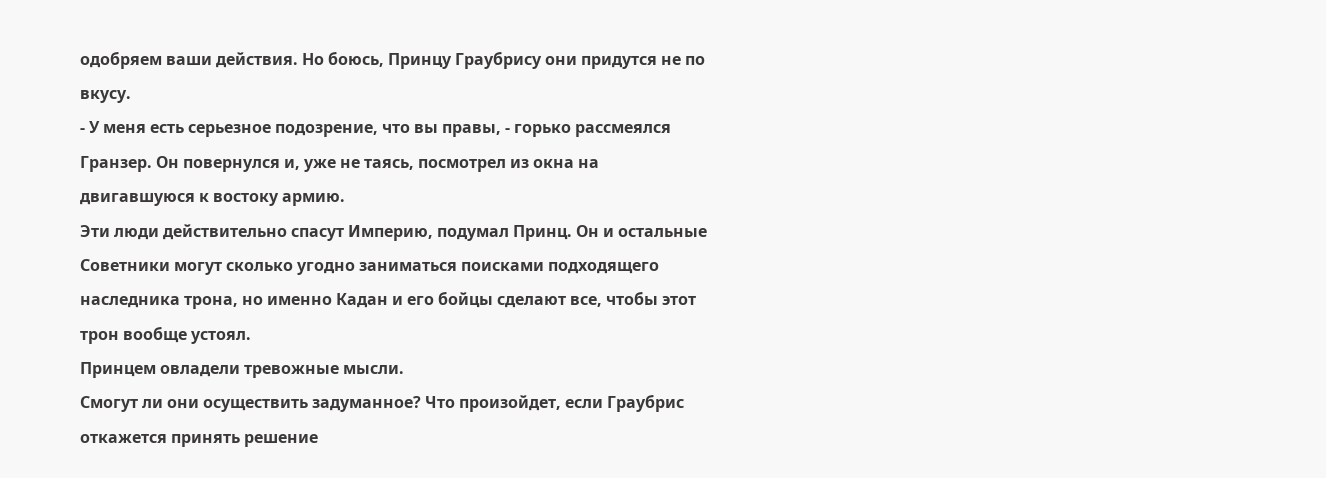одобряем ваши действия. Но боюсь, Принцу Граубрису они придутся не по вкусу.
- У меня есть серьезное подозрение, что вы правы, - горько рассмеялся Гранзер. Он повернулся и, уже не таясь, посмотрел из окна на двигавшуюся к востоку армию.
Эти люди действительно спасут Империю, подумал Принц. Он и остальные Советники могут сколько угодно заниматься поисками подходящего наследника трона, но именно Кадан и его бойцы сделают все, чтобы этот трон вообще устоял.
Принцем овладели тревожные мысли.
Смогут ли они осуществить задуманное? Что произойдет, если Граубрис откажется принять решение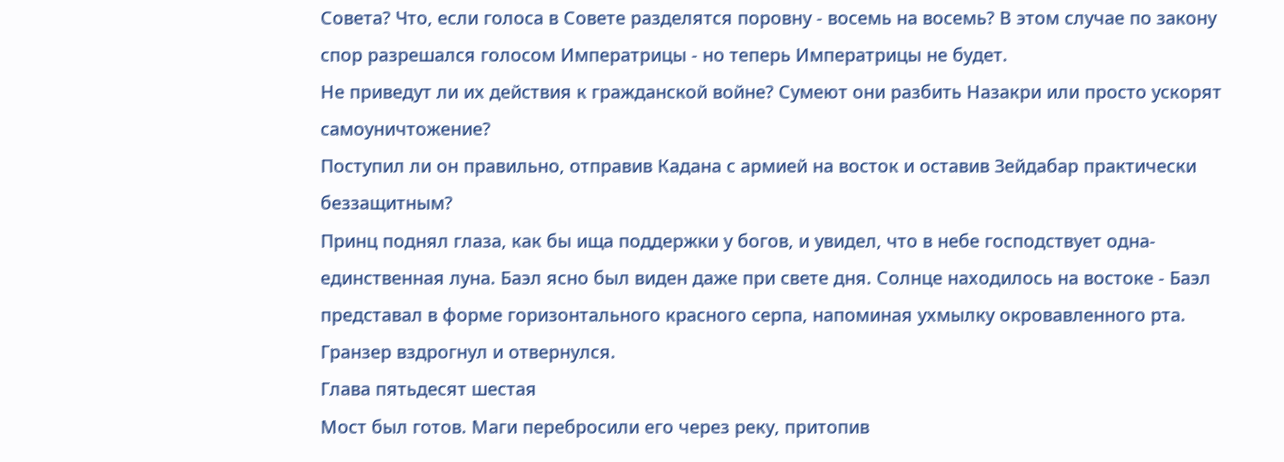Совета? Что, если голоса в Совете разделятся поровну - восемь на восемь? В этом случае по закону спор разрешался голосом Императрицы - но теперь Императрицы не будет.
Не приведут ли их действия к гражданской войне? Сумеют они разбить Назакри или просто ускорят самоуничтожение?
Поступил ли он правильно, отправив Кадана с армией на восток и оставив Зейдабар практически беззащитным?
Принц поднял глаза, как бы ища поддержки у богов, и увидел, что в небе господствует одна-единственная луна. Баэл ясно был виден даже при свете дня. Солнце находилось на востоке - Баэл представал в форме горизонтального красного серпа, напоминая ухмылку окровавленного рта.
Гранзер вздрогнул и отвернулся.
Глава пятьдесят шестая
Мост был готов. Маги перебросили его через реку, притопив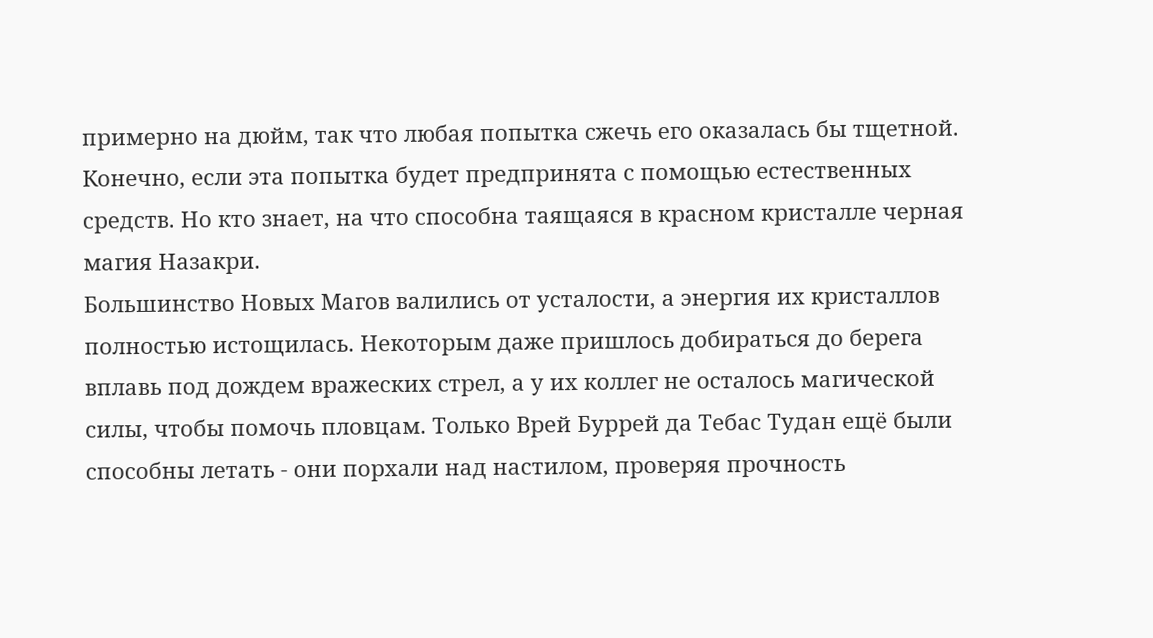примерно на дюйм, так что любая попытка сжечь его оказалась бы тщетной. Конечно, если эта попытка будет предпринята с помощью естественных средств. Но кто знает, на что способна таящаяся в красном кристалле черная магия Назакри.
Большинство Новых Магов валились от усталости, а энергия их кристаллов полностью истощилась. Некоторым даже пришлось добираться до берега вплавь под дождем вражеских стрел, а у их коллег не осталось магической силы, чтобы помочь пловцам. Только Врей Буррей да Тебас Тудан ещё были способны летать - они порхали над настилом, проверяя прочность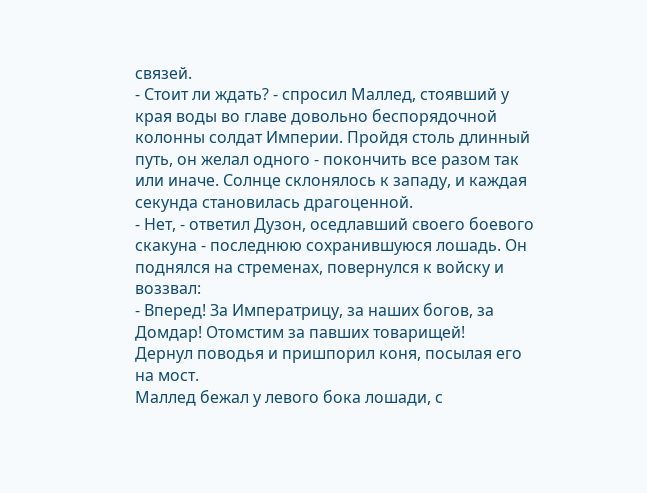связей.
- Стоит ли ждать? - спросил Маллед, стоявший у края воды во главе довольно беспорядочной колонны солдат Империи. Пройдя столь длинный путь, он желал одного - покончить все разом так или иначе. Солнце склонялось к западу, и каждая секунда становилась драгоценной.
- Нет, - ответил Дузон, оседлавший своего боевого скакуна - последнюю сохранившуюся лошадь. Он поднялся на стременах, повернулся к войску и воззвал:
- Вперед! За Императрицу, за наших богов, за Домдар! Отомстим за павших товарищей!
Дернул поводья и пришпорил коня, посылая его на мост.
Маллед бежал у левого бока лошади, с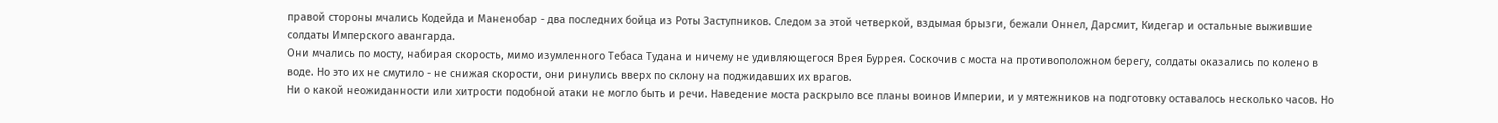правой стороны мчались Кодейда и Маненобар - два последних бойца из Роты Заступников. Следом за этой четверкой, вздымая брызги, бежали Оннел, Дарсмит, Кидегар и остальные выжившие солдаты Имперского авангарда.
Они мчались по мосту, набирая скорость, мимо изумленного Тебаса Тудана и ничему не удивляющегося Врея Буррея. Соскочив с моста на противоположном берегу, солдаты оказались по колено в воде. Но это их не смутило - не снижая скорости, они ринулись вверх по склону на поджидавших их врагов.
Ни о какой неожиданности или хитрости подобной атаки не могло быть и речи. Наведение моста раскрыло все планы воинов Империи, и у мятежников на подготовку оставалось несколько часов. Но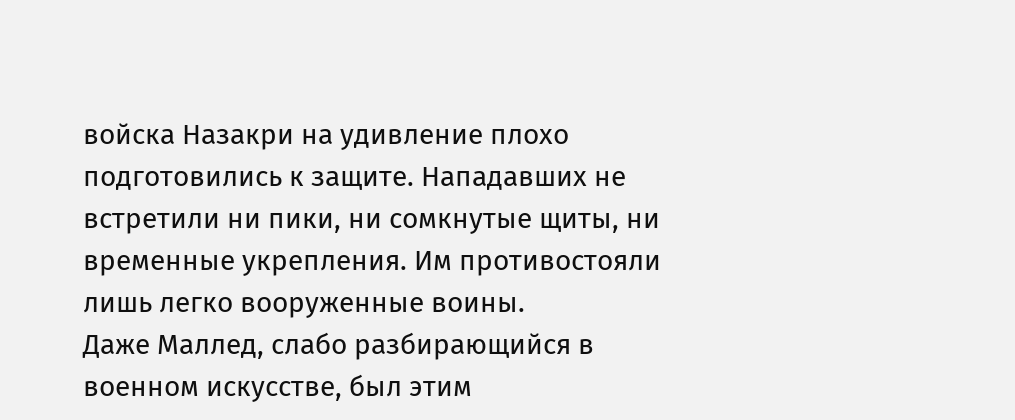войска Назакри на удивление плохо подготовились к защите. Нападавших не встретили ни пики, ни сомкнутые щиты, ни временные укрепления. Им противостояли лишь легко вооруженные воины.
Даже Маллед, слабо разбирающийся в военном искусстве, был этим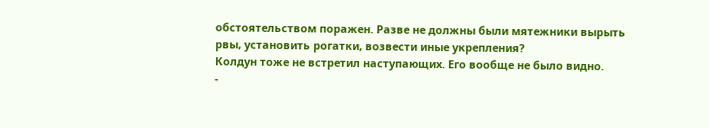обстоятельством поражен. Разве не должны были мятежники вырыть рвы, установить рогатки, возвести иные укрепления?
Колдун тоже не встретил наступающих. Его вообще не было видно.
-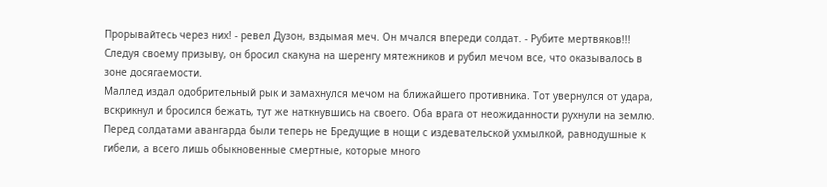Прорывайтесь через них! - ревел Дузон, вздымая меч. Он мчался впереди солдат. - Рубите мертвяков!!!
Следуя своему призыву, он бросил скакуна на шеренгу мятежников и рубил мечом все, что оказывалось в зоне досягаемости.
Маллед издал одобрительный рык и замахнулся мечом на ближайшего противника. Тот увернулся от удара, вскрикнул и бросился бежать, тут же наткнувшись на своего. Оба врага от неожиданности рухнули на землю.
Перед солдатами авангарда были теперь не Бредущие в нощи с издевательской ухмылкой, равнодушные к гибели, а всего лишь обыкновенные смертные, которые много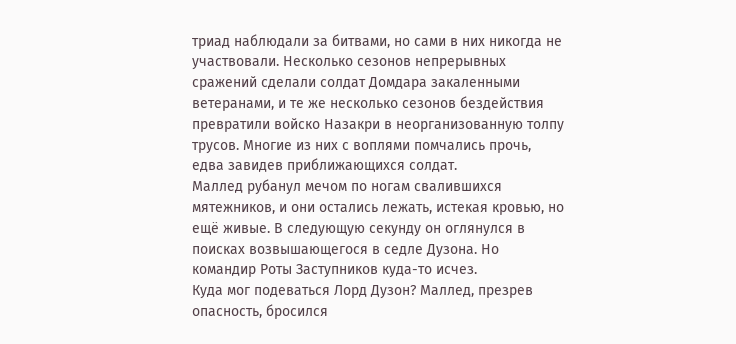триад наблюдали за битвами, но сами в них никогда не участвовали. Несколько сезонов непрерывных сражений сделали солдат Домдара закаленными ветеранами, и те же несколько сезонов бездействия превратили войско Назакри в неорганизованную толпу трусов. Многие из них с воплями помчались прочь, едва завидев приближающихся солдат.
Маллед рубанул мечом по ногам свалившихся мятежников, и они остались лежать, истекая кровью, но ещё живые. В следующую секунду он оглянулся в поисках возвышающегося в седле Дузона. Но командир Роты Заступников куда-то исчез.
Куда мог подеваться Лорд Дузон? Маллед, презрев опасность, бросился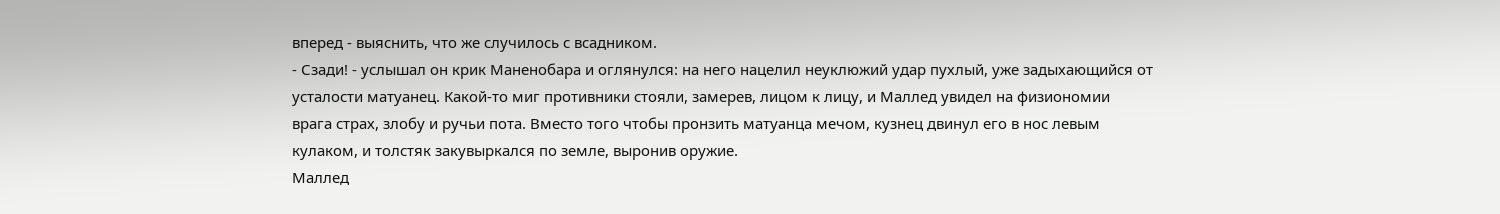вперед - выяснить, что же случилось с всадником.
- Сзади! - услышал он крик Маненобара и оглянулся: на него нацелил неуклюжий удар пухлый, уже задыхающийся от усталости матуанец. Какой-то миг противники стояли, замерев, лицом к лицу, и Маллед увидел на физиономии врага страх, злобу и ручьи пота. Вместо того чтобы пронзить матуанца мечом, кузнец двинул его в нос левым кулаком, и толстяк закувыркался по земле, выронив оружие.
Маллед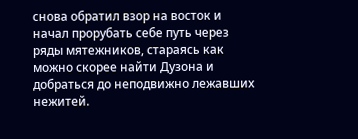снова обратил взор на восток и начал прорубать себе путь через ряды мятежников, стараясь как можно скорее найти Дузона и добраться до неподвижно лежавших нежитей.